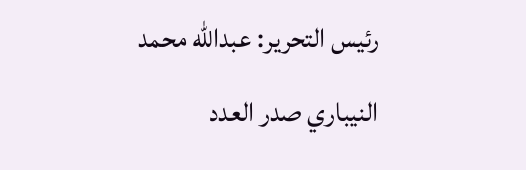رئيس التحرير: عبدالله محمد النيباري صدر العدد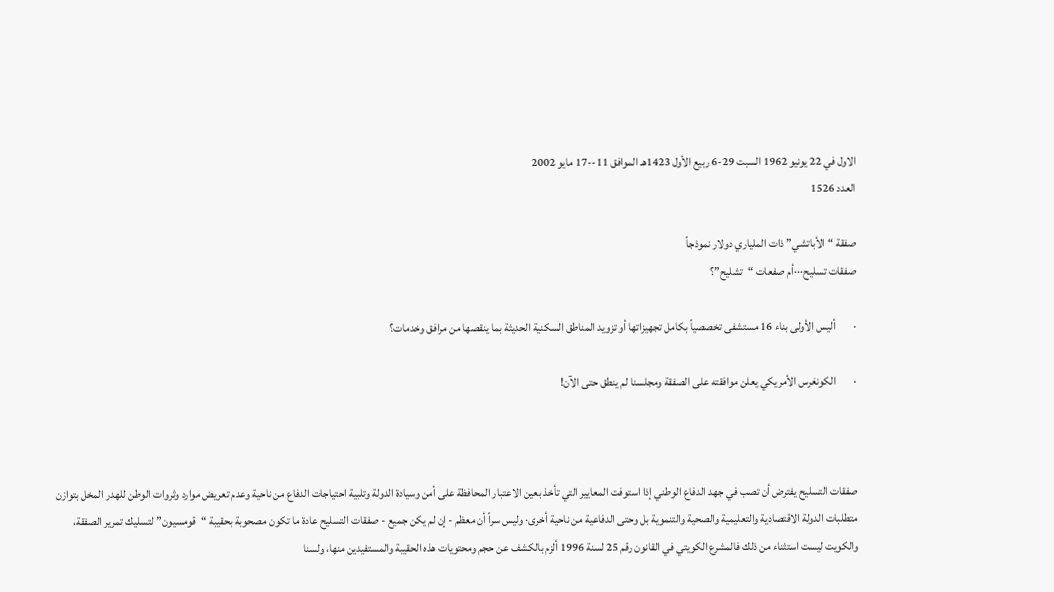الاول في 22 يونيو 1962 السبت 29-6 ربيع الأول 1423هـ الموافق 11--17 مايو 2002
العدد 1526

صفقة “الأباتشي” ذات الملياري دولار نموذجاً
صفقات تسليح···أم صفعات “تشليح”؟

·        أليس الأولى بناء 16 مستشفى تخصصياً بكامل تجهيزاتها أو تزويد المناطق السكنية الحديثة بما ينقصها من مرافق وخدمات؟

·        الكونغرس الأمريكي يعلن موافقته على الصفقة ومجلسنا لم ينطق حتى الآن!



صفقات التسليح يفترض أن تصب في جهد الدفاع الوطني إذا استوفت المعايير التي تأخذ بعين الاعتبار المحافظة على أمن وسيادة الدولة وتلبية احتياجات الدفاع من ناحية وعدم تعريض موارد وثروات الوطن للهدر المخل بتوازن متطلبات الدولة الاقتصادية والتعليمية والصحية والتنموية بل وحتى الدفاعية من ناحية أخرى· وليس سراً أن معظم - إن لم يكن جميع - صفقات التسليح عادة ما تكون مصحوبة بحقيبة “قومسيون” لتسليك تمرير الصفقة، والكويت ليست استثناء من ذلك فالمشرع الكويتي في القانون رقم 25 لسنة 1996 ألزم بالكشف عن حجم ومحتويات هذه الحقيبة والمستفيدين منها، ولسنا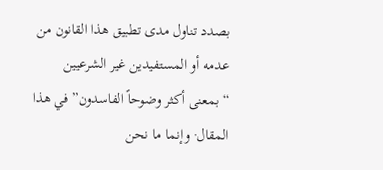بصدد تناول مدى تطبيق هذا القانون من عدمه أو المستفيدين غير الشرعيين “بمعنى أكثر وضوحاً الفاسدون” في هذا المقال· وإنما ما نحن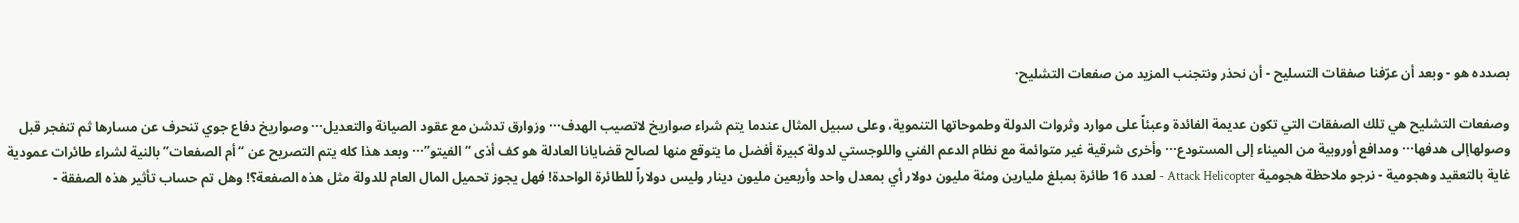بصدده هو - وبعد أن عرّفنا صفقات التسليح - أن نحذر ونتجنب المزيد من صفعات التشليح·

وصفعات التشليح هي تلك الصفقات التي تكون عديمة الفائدة وعبئاً على موارد وثروات الدولة وطموحاتها التنموية، وعلى سبيل المثال عندما يتم شراء صواريخ لاتصيب الهدف··· وزوارق تدشن مع عقود الصيانة والتعديل··· وصواريخ دفاع جوي تنحرف عن مسارها ثم تنفجر قبل وصولهاإلى هدفها··· ومدافع أوروبية من الميناء إلى المستودع··· وأخرى شرقية غير متوائمة مع نظام الدعم الفني واللوجستي لدولة كبيرة أفضل ما يتوقع منها لصالح قضايانا العادلة هو كف أذى “الفيتو”··· وبعد هذا كله يتم التصريح عن “أم الصفعات” بالنية لشراء طائرات عمودية غاية بالتعقيد وهجومية - نرجو ملاحظة هجومية Attack Helicopter - لعدد 16 طائرة بمبلغ مليارين ومئة مليون دولار أي بمعدل واحد وأربعين مليون دينار وليس دولاراً للطائرة الواحدة! فهل يجوز تحميل المال العام للدولة مثل هذه الصفعة؟! وهل تم حساب تأثير هذه الصفقة -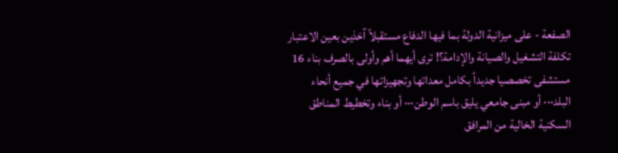الصفعة - على ميزانية الدولة بما فيها الدفاع مستقبلاً آخذين بعين الاعتبار تكلفة التشغيل والصيانة والإدامة؟! ترى أيهما أهم وأولى بالصرف بناء 16 مستشفى تخصصيا جديداً بكامل معداتها وتجهيزاتها في جميع أنحاء البلد··· أو مبنى جامعي يليق باسم الوطن··· أو بناء وتخطيط المناطق السكنية الخالية من المرافق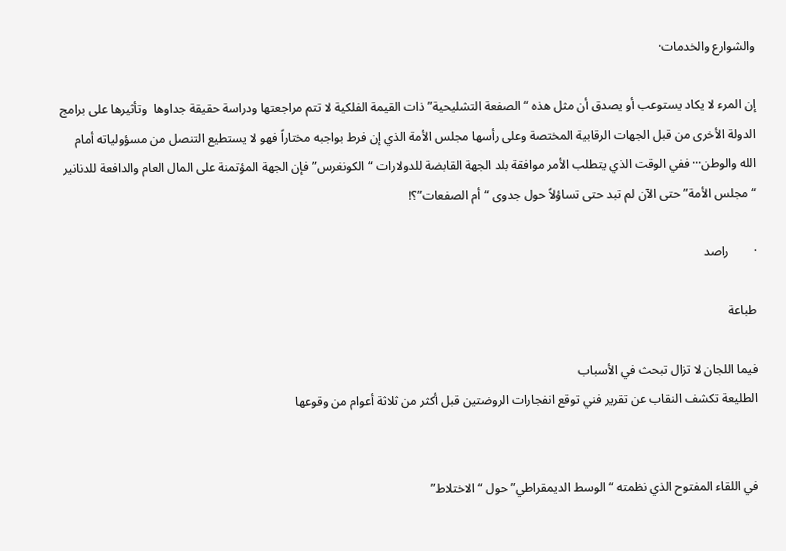والشوارع والخدمات·

إن المرء لا يكاد يستوعب أو يصدق أن مثل هذه “الصفعة التشليحية” ذات القيمة الفلكية لا تتم مراجعتها ودراسة حقيقة جداوها  وتأثيرها على برامج الدولة الأخرى من قبل الجهات الرقابية المختصة وعلى رأسها مجلس الأمة الذي إن فرط بواجبه مختاراً فهو لا يستطيع التنصل من مسؤولياته أمام الله والوطن··· ففي الوقت الذي يتطلب الأمر موافقة بلد الجهة القابضة للدولارات “الكونغرس” فإن الجهة المؤتمنة على المال العام والدافعة للدنانير “مجلس الأمة” حتى الآن لم تبد حتى تساؤلاً حول جدوى “أم الصفعات”؟!

·        راصد

طباعة

فيما اللجان لا تزال تبحث في الأسباب
الطليعة تكشف النقاب عن تقرير فني توقع انفجارات الروضتين قبل أكثر من ثلاثة أعوام من وقوعها


في اللقاء المفتوح الذي نظمته “الوسط الديمقراطي” حول “الاختلاط”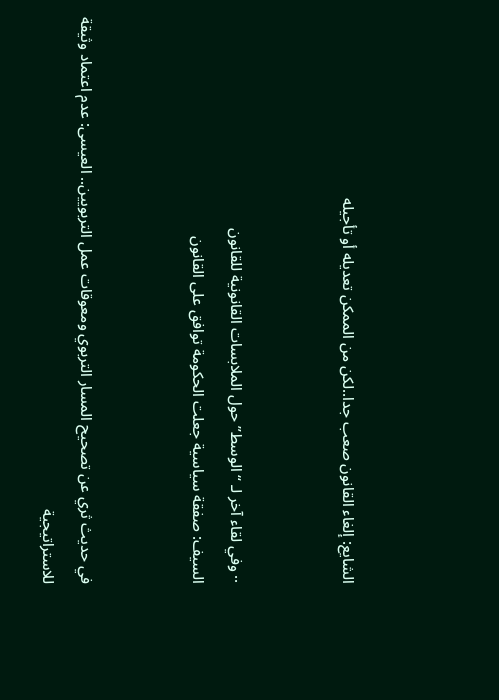الشايع: إلغاء القانون صعب جدا..لكن من الممكن تعديله أو تأجيله


·· وفي لقاء آخر لـ “الوسط” حول الملابسات القانونية للقانون
السيف: صفقة سياسية جعلت الحكومة توافق على القانون


في حديث ثري عن تصحيح المسار التربوي ومعوقات عمل التربويين.. العيسى: عدم اعتماد وثيقة للاستراتيجية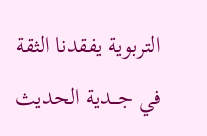التربوية يفقدنا الثقة في جـــدية الحديث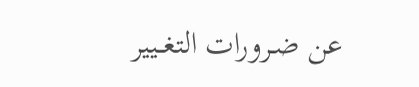عن ضـرورات التغــيير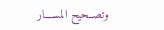وتصــحيح المســــار